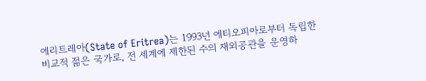에리트레아(State of Eritrea)는 1993년 에티오피아로부터 독립한 비교적 젊은 국가로, 전 세계에 제한된 수의 재외공관을 운영하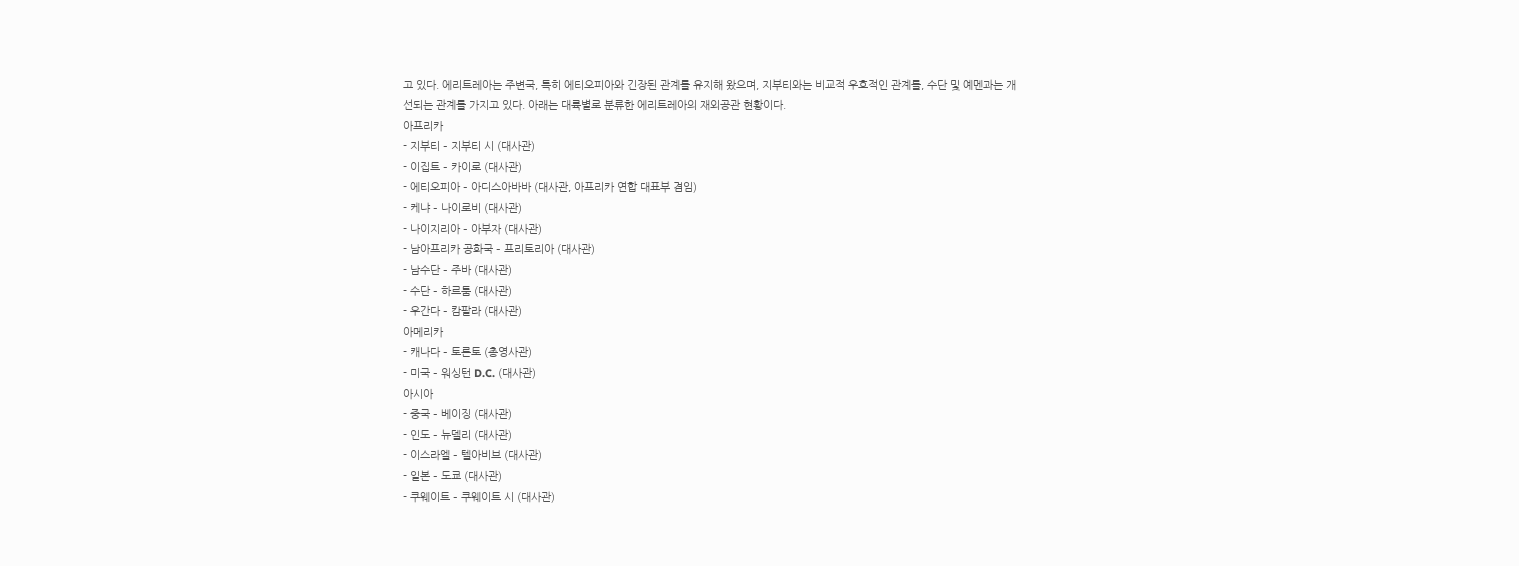고 있다. 에리트레아는 주변국, 특히 에티오피아와 긴장된 관계를 유지해 왔으며, 지부티와는 비교적 우호적인 관계를, 수단 및 예멘과는 개선되는 관계를 가지고 있다. 아래는 대륙별로 분류한 에리트레아의 재외공관 현황이다.
아프리카
- 지부티 – 지부티 시 (대사관)
- 이집트 – 카이로 (대사관)
- 에티오피아 – 아디스아바바 (대사관, 아프리카 연합 대표부 겸임)
- 케냐 – 나이로비 (대사관)
- 나이지리아 – 아부자 (대사관)
- 남아프리카 공화국 – 프리토리아 (대사관)
- 남수단 – 주바 (대사관)
- 수단 – 하르툼 (대사관)
- 우간다 – 캄팔라 (대사관)
아메리카
- 캐나다 – 토론토 (총영사관)
- 미국 – 워싱턴 D.C. (대사관)
아시아
- 중국 – 베이징 (대사관)
- 인도 – 뉴델리 (대사관)
- 이스라엘 – 텔아비브 (대사관)
- 일본 – 도쿄 (대사관)
- 쿠웨이트 – 쿠웨이트 시 (대사관)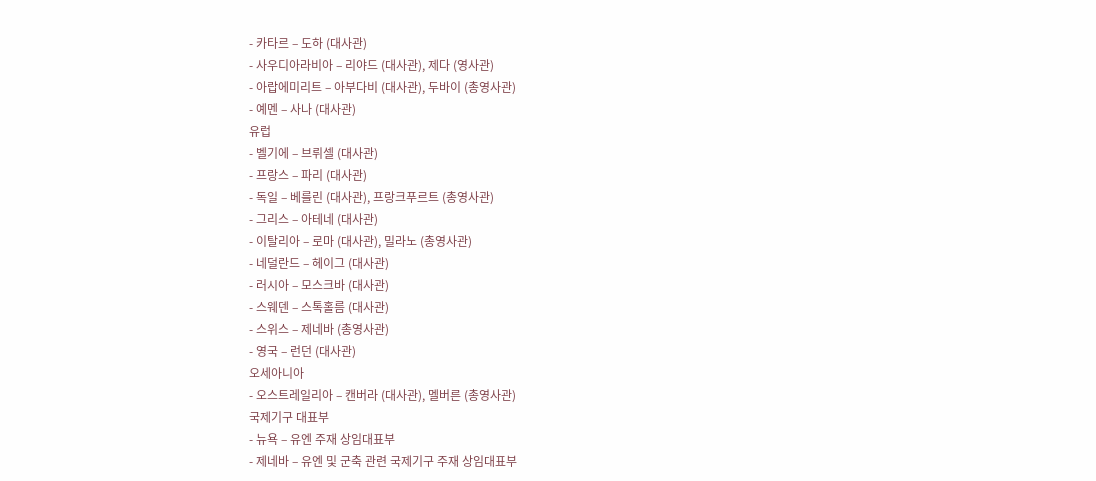- 카타르 – 도하 (대사관)
- 사우디아라비아 – 리야드 (대사관), 제다 (영사관)
- 아랍에미리트 – 아부다비 (대사관), 두바이 (총영사관)
- 예멘 – 사나 (대사관)
유럽
- 벨기에 – 브뤼셀 (대사관)
- 프랑스 – 파리 (대사관)
- 독일 – 베를린 (대사관), 프랑크푸르트 (총영사관)
- 그리스 – 아테네 (대사관)
- 이탈리아 – 로마 (대사관), 밀라노 (총영사관)
- 네덜란드 – 헤이그 (대사관)
- 러시아 – 모스크바 (대사관)
- 스웨덴 – 스톡홀름 (대사관)
- 스위스 – 제네바 (총영사관)
- 영국 – 런던 (대사관)
오세아니아
- 오스트레일리아 – 캔버라 (대사관), 멜버른 (총영사관)
국제기구 대표부
- 뉴욕 – 유엔 주재 상임대표부
- 제네바 – 유엔 및 군축 관련 국제기구 주재 상임대표부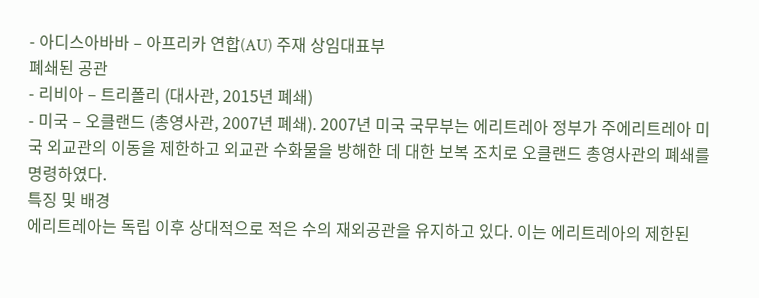- 아디스아바바 – 아프리카 연합(AU) 주재 상임대표부
폐쇄된 공관
- 리비아 – 트리폴리 (대사관, 2015년 폐쇄)
- 미국 – 오클랜드 (총영사관, 2007년 폐쇄). 2007년 미국 국무부는 에리트레아 정부가 주에리트레아 미국 외교관의 이동을 제한하고 외교관 수화물을 방해한 데 대한 보복 조치로 오클랜드 총영사관의 폐쇄를 명령하였다.
특징 및 배경
에리트레아는 독립 이후 상대적으로 적은 수의 재외공관을 유지하고 있다. 이는 에리트레아의 제한된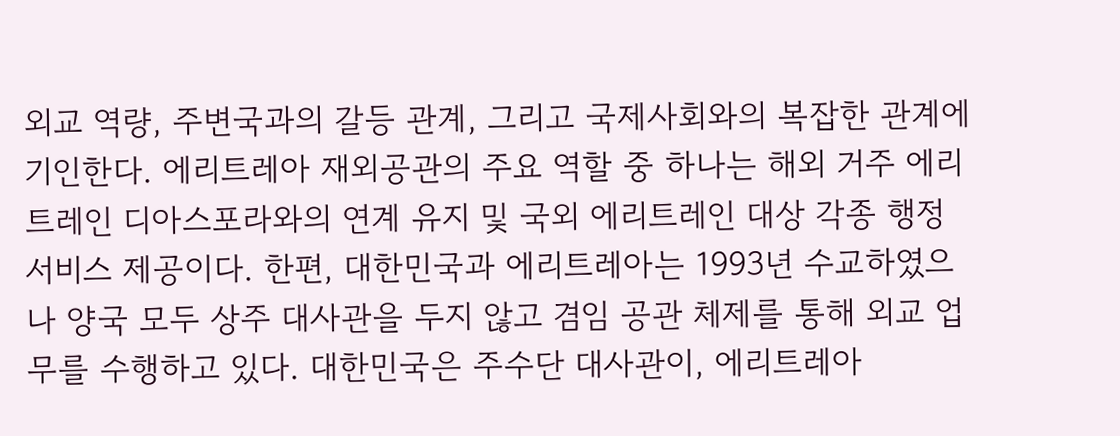외교 역량, 주변국과의 갈등 관계, 그리고 국제사회와의 복잡한 관계에 기인한다. 에리트레아 재외공관의 주요 역할 중 하나는 해외 거주 에리트레인 디아스포라와의 연계 유지 및 국외 에리트레인 대상 각종 행정 서비스 제공이다. 한편, 대한민국과 에리트레아는 1993년 수교하였으나 양국 모두 상주 대사관을 두지 않고 겸임 공관 체제를 통해 외교 업무를 수행하고 있다. 대한민국은 주수단 대사관이, 에리트레아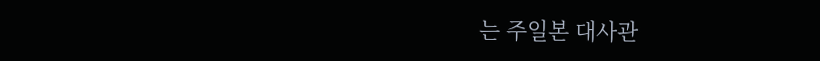는 주일본 대사관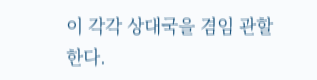이 각각 상대국을 겸임 관할한다.